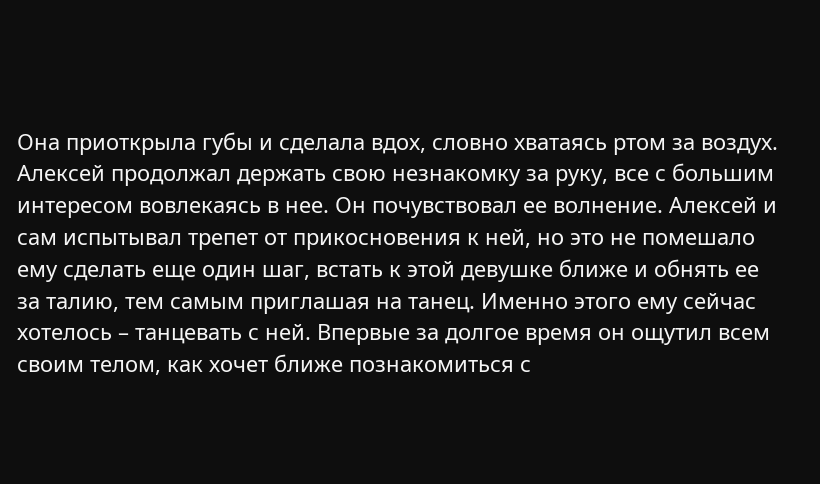Она приоткрыла губы и сделала вдох, словно хватаясь ртом за воздух. Алексей продолжал держать свою незнакомку за руку, все с большим интересом вовлекаясь в нее. Он почувствовал ее волнение. Алексей и сам испытывал трепет от прикосновения к ней, но это не помешало ему сделать еще один шаг, встать к этой девушке ближе и обнять ее за талию, тем самым приглашая на танец. Именно этого ему сейчас хотелось – танцевать с ней. Впервые за долгое время он ощутил всем своим телом, как хочет ближе познакомиться с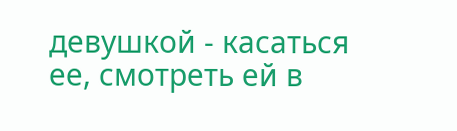девушкой - касаться ее, смотреть ей в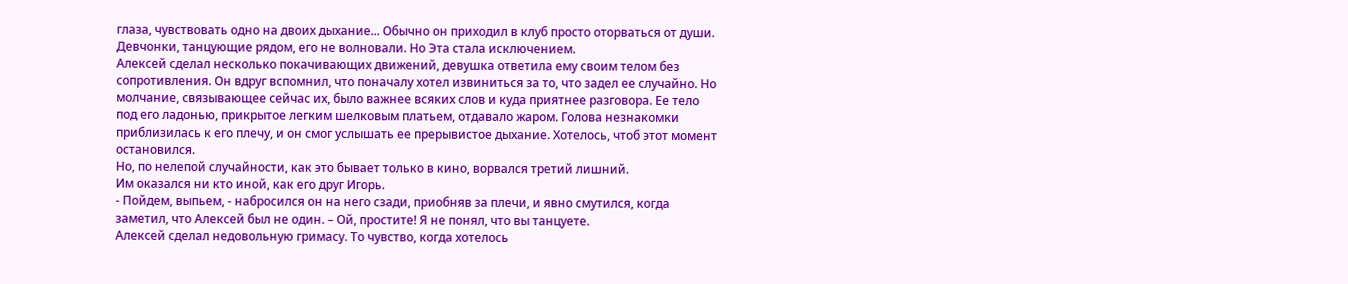глаза, чувствовать одно на двоих дыхание... Обычно он приходил в клуб просто оторваться от души. Девчонки, танцующие рядом, его не волновали. Но Эта стала исключением.
Алексей сделал несколько покачивающих движений, девушка ответила ему своим телом без сопротивления. Он вдруг вспомнил, что поначалу хотел извиниться за то, что задел ее случайно. Но молчание, связывающее сейчас их, было важнее всяких слов и куда приятнее разговора. Ее тело под его ладонью, прикрытое легким шелковым платьем, отдавало жаром. Голова незнакомки приблизилась к его плечу, и он смог услышать ее прерывистое дыхание. Хотелось, чтоб этот момент остановился.
Но, по нелепой случайности, как это бывает только в кино, ворвался третий лишний.
Им оказался ни кто иной, как его друг Игорь.
- Пойдем, выпьем, - набросился он на него сзади, приобняв за плечи, и явно смутился, когда заметил, что Алексей был не один. – Ой, простите! Я не понял, что вы танцуете.
Алексей сделал недовольную гримасу. То чувство, когда хотелось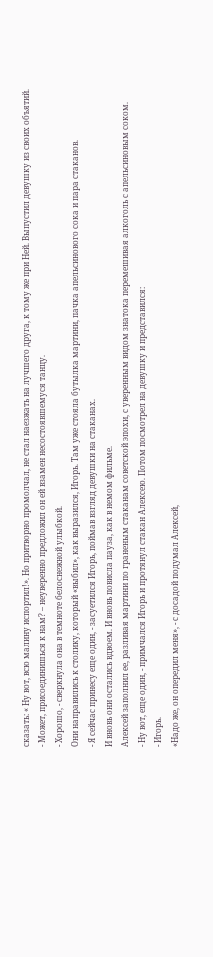сказать: « Ну вот, всю малину испортил!». Но притворно промолчал, не стал наезжать на лучшего друга, к тому же при Ней. Выпустил девушку из своих объятий.
- Может, присоединишься к нам? – неуверенно предложил он ей взамен несостоявшемуся танцу.
- Хорошо, - сверкнула она в темноте белоснежной улыбкой.
Они направились к столику, который «выбил», как выразился, Игорь. Там уже стояла бутылка мартини, пачка апельсинового сока и пара стаканов.
- Я сейчас принесу еще один, - засуетился Игорь, поймав взгляд девушки на стаканах.
И вновь они остались вдвоем. И вновь повисла пауза, как в немом фильме.
Алексей заполнил ее, разливая мартини по граненым стаканам советской эпохи, с уверенным видом знатока перемешивая алкоголь с апельсиновым соком.
- Ну вот, еще один, - примчался Игорь и протянул стакан Алексею. Потом посмотрел на девушку и представился:
- Игорь.
«Надо же, он опередил меня», - с досадой подумал Алексей,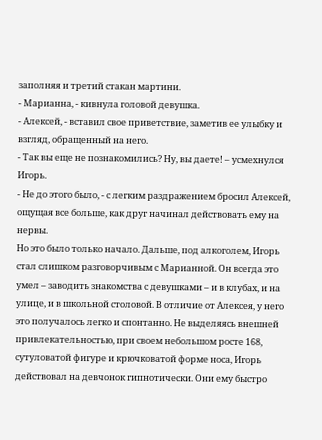заполняя и третий стакан мартини.
- Марианна, - кивнула головой девушка.
- Алексей, - вставил свое приветствие, заметив ее улыбку и взгляд, обращенный на него.
- Так вы еще не познакомились? Ну, вы даете! – усмехнулся Игорь.
- Не до этого было, - с легким раздражением бросил Алексей, ощущая все больше, как друг начинал действовать ему на нервы.
Но это было только начало. Дальше, под алкоголем, Игорь стал слишком разговорчивым с Марианной. Он всегда это умел – заводить знакомства с девушками – и в клубах, и на улице, и в школьной столовой. В отличие от Алексея, у него это получалось легко и спонтанно. Не выделяясь внешней привлекательностью, при своем небольшом росте 168, сутуловатой фигуре и крючковатой форме носа, Игорь действовал на девчонок гипнотически. Они ему быстро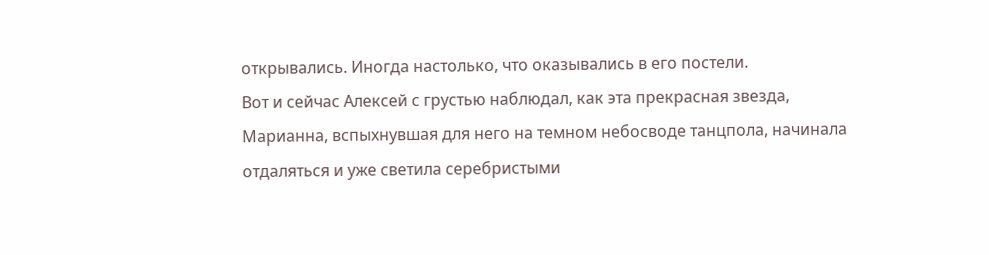открывались. Иногда настолько, что оказывались в его постели.
Вот и сейчас Алексей с грустью наблюдал, как эта прекрасная звезда, Марианна, вспыхнувшая для него на темном небосводе танцпола, начинала отдаляться и уже светила серебристыми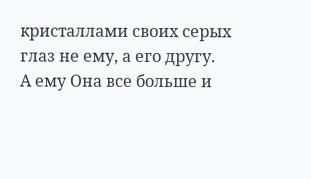кристаллами своих серых глаз не ему, а его другу.
А ему Она все больше и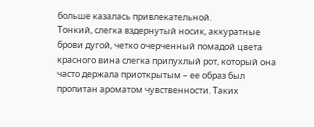больше казалась привлекательной.
Тонкий, слегка вздернутый носик, аккуратные брови дугой, четко очерченный помадой цвета красного вина слегка припухлый рот, который она часто держала приоткрытым – ее образ был пропитан ароматом чувственности. Таких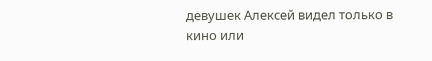девушек Алексей видел только в кино или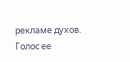рекламе духов.
Голос ее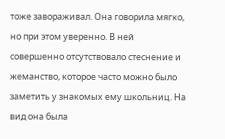тоже завораживал. Она говорила мягко, но при этом уверенно. В ней совершенно отсутствовало стеснение и жеманство, которое часто можно было заметить у знакомых ему школьниц. На вид она была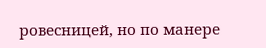ровесницей, но по манере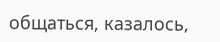общаться, казалось,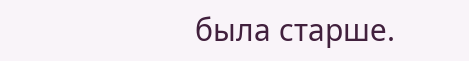была старше.